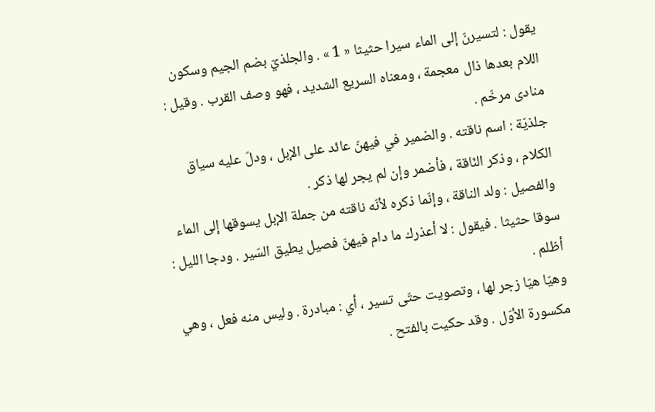يقول : لتسيرنّ إلى الماء سيرا حثيثا « 1 » . والجلذيّ بضم الجيم وسكون اللام بعدها ذال معجمة ، ومعناه السريع الشديد ، فهو وصف القرب . وقيل : منادى مرخّم .
جلذيّة : اسم ناقته . والضمير في فيهنّ عائد على الإبل ، ودلّ عليه سياق الكلام ، وذكر النّاقة ، فأضمر وإن لم يجر لها ذكر .
والفصيل : ولد الناقة ، وإنّما ذكره لأنّه ناقته من جملة الإبل يسوقها إلى الماء سوقا حثيثا . فيقول : لا أعذرك ما دام فيهنّ فصيل يطيق السّير . ودجا الليل : أظلم .
وهيّا هيّا زجر لها ، وتصويت حتّى تسير ، أي : مبادرة . وليس منه فعل ، وهي مكسورة الأوّل . وقد حكيت بالفتح .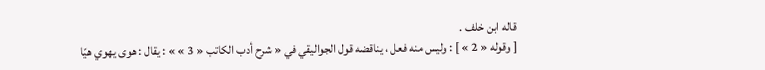قاله ابن خلف .
[ وقوله « 2 » ] : وليس منه فعل ، يناقضه قول الجواليقي في « شرح أدب الكاتب « 3 » » : يقال : هوى يهوي هيّا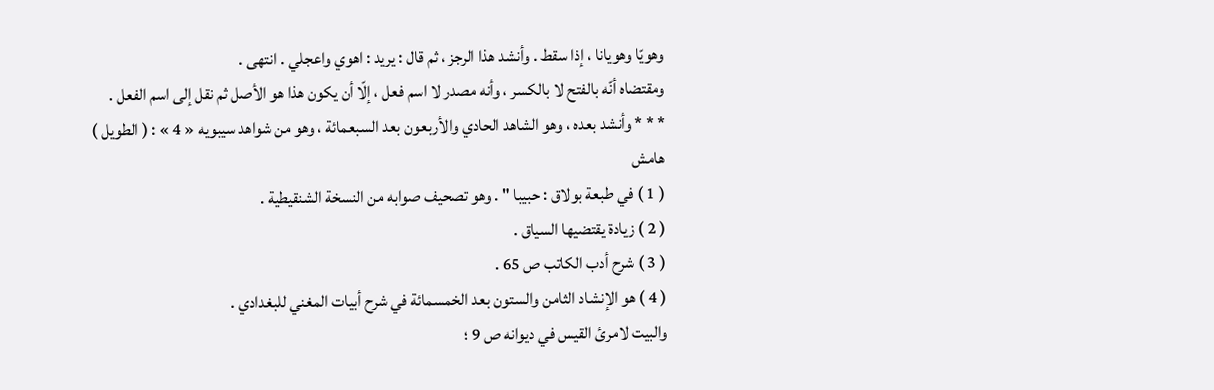وهويّا وهويانا ، إذا سقط . وأنشد هذا الرجز ، ثم قال : يريد : اهوي واعجلي . انتهى .
ومقتضاه أنّه بالفتح لا بالكسر ، وأنه مصدر لا اسم فعل ، إلّا أن يكون هذا هو الأصل ثم نقل إلى اسم الفعل .
* * * وأنشد بعده ، وهو الشاهد الحادي والأربعون بعد السبعمائة ، وهو من شواهد سيبويه « 4 » : ( الطويل )
هامش
( 1 ) في طبعة بولاق : حبيبا " . وهو تصحيف صوابه من النسخة الشنقيطية .
( 2 ) زيادة يقتضيها السياق .
( 3 ) شرح أدب الكاتب ص 65 .
( 4 ) هو الإنشاد الثامن والستون بعد الخمسمائة في شرح أبيات المغني للبغدادي .
والبيت لامرئ القيس في ديوانه ص 9 ؛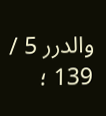والدرر 5 / 139 ؛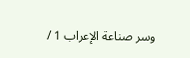وسر صناعة الإعراب 1 /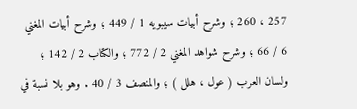257 ، 260 ؛ وشرح أبيات سيبويه 1 / 449 ؛ وشرح أبيات المغني 6 / 66 ؛ وشرح شواهد المغني 2 / 772 ؛ والكتاب 2 / 142 ؛ ولسان العرب ( عول ، هلل ) ؛ والمنصف 3 / 40 . وهو بلا نسبة في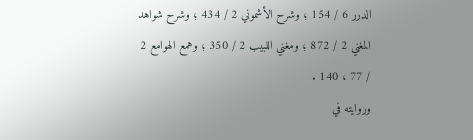الدرر 6 / 154 ؛ وشرح الأشموني 2 / 434 ؛ وشرح شواهد المغني 2 / 872 ؛ ومغني اللبيب 2 / 350 ؛ وهمع الهوامع 2 / 77 ، 140 .
وروايته في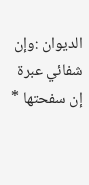الديوان :وإن شفائي عبرة إن سفحتها *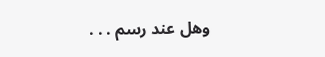وهل عند رسم . . .